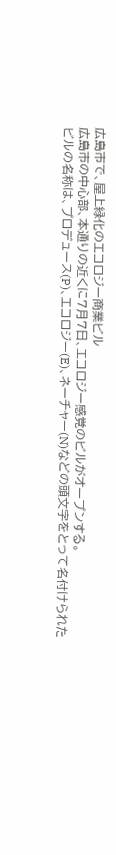広島市で、屋上緑化のエコロジー商業ビル
広島市の中心部、本通りの近くに7月7日、エコロジー感覚のビルがオープンする。
ビルの名称は、プロデュース(P)、エコロジー(E)、ネーチャー(N)などの頭文字をとって名付けられた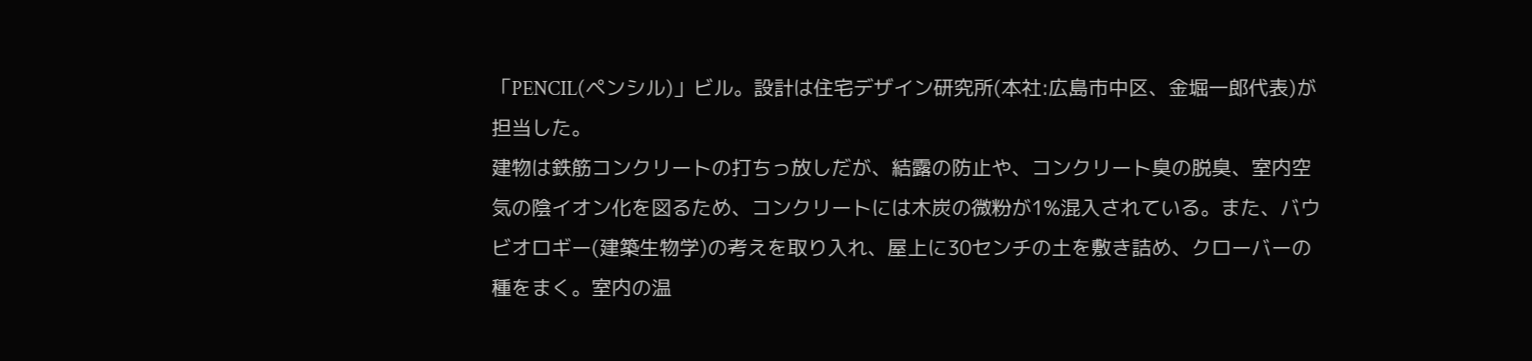「PENCIL(ペンシル)」ビル。設計は住宅デザイン研究所(本社:広島市中区、金堀一郎代表)が担当した。
建物は鉄筋コンクリートの打ちっ放しだが、結露の防止や、コンクリート臭の脱臭、室内空気の陰イオン化を図るため、コンクリートには木炭の微粉が1%混入されている。また、バウビオロギー(建築生物学)の考えを取り入れ、屋上に30センチの土を敷き詰め、クローバーの種をまく。室内の温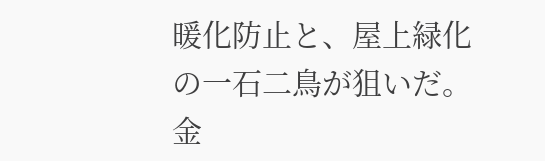暖化防止と、屋上緑化の一石二鳥が狙いだ。金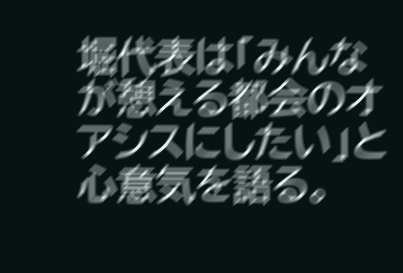堀代表は「みんなが憩える都会のオアシスにしたい」と心意気を語る。